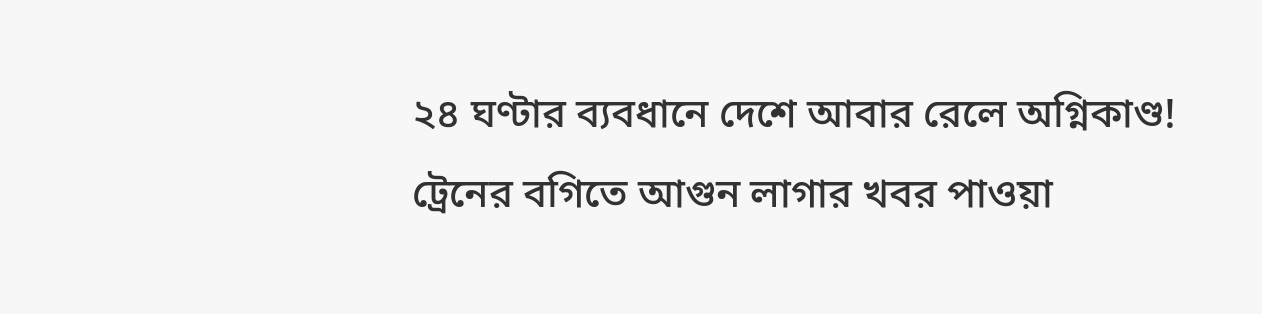২৪ ঘণ্টার ব্যবধানে দেশে আবার রেলে অগ্নিকাণ্ড!
ট্রেনের বগিতে আগুন লাগার খবর পাওয়া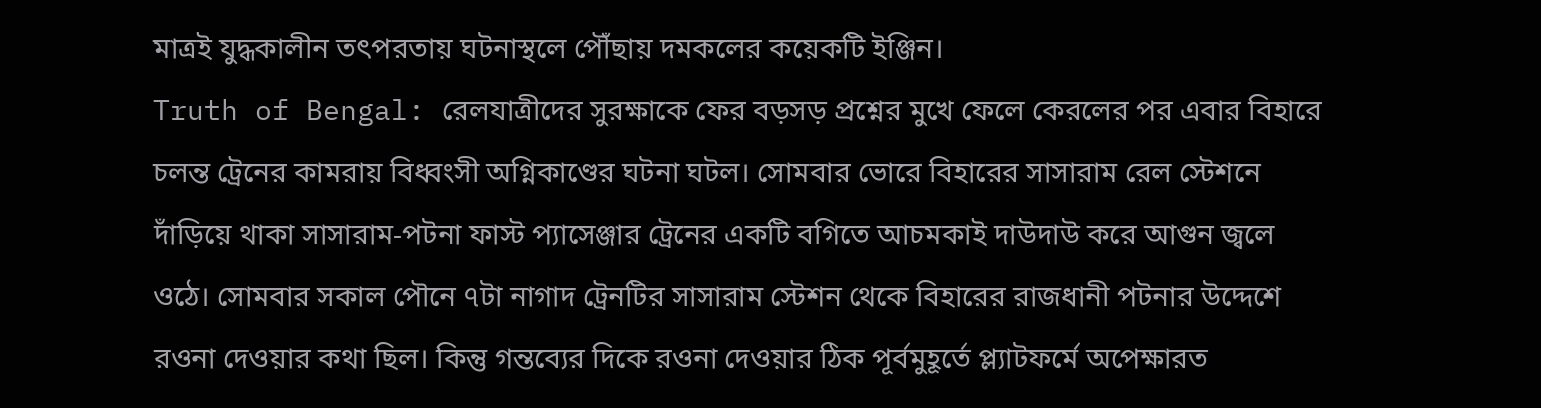মাত্রই যুদ্ধকালীন তৎপরতায় ঘটনাস্থলে পৌঁছায় দমকলের কয়েকটি ইঞ্জিন।
Truth of Bengal: রেলযাত্রীদের সুরক্ষাকে ফের বড়সড় প্রশ্নের মুখে ফেলে কেরলের পর এবার বিহারে চলন্ত ট্রেনের কামরায় বিধ্বংসী অগ্নিকাণ্ডের ঘটনা ঘটল। সোমবার ভোরে বিহারের সাসারাম রেল স্টেশনে দাঁড়িয়ে থাকা সাসারাম-পটনা ফাস্ট প্যাসেঞ্জার ট্রেনের একটি বগিতে আচমকাই দাউদাউ করে আগুন জ্বলে ওঠে। সোমবার সকাল পৌনে ৭টা নাগাদ ট্রেনটির সাসারাম স্টেশন থেকে বিহারের রাজধানী পটনার উদ্দেশে রওনা দেওয়ার কথা ছিল। কিন্তু গন্তব্যের দিকে রওনা দেওয়ার ঠিক পূর্বমুহূর্তে প্ল্যাটফর্মে অপেক্ষারত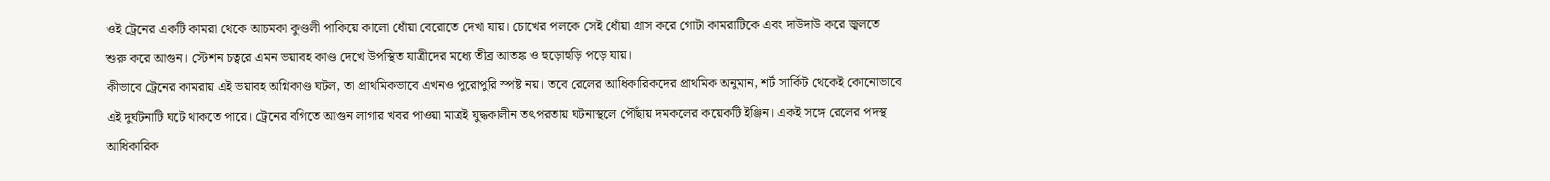ওই ট্রেনের একটি কামরা থেকে আচমকা কুণ্ডলী পাকিয়ে কালো ধোঁয়া বেরোতে দেখা যায়। চোখের পলকে সেই ধোঁয়া গ্রাস করে গোটা কামরাটিকে এবং দাউদাউ করে জ্বলতে শুরু করে আগুন। স্টেশন চত্বরে এমন ভয়াবহ কাণ্ড দেখে উপস্থিত যাত্রীদের মধ্যে তীব্র আতঙ্ক ও হুড়োহুড়ি পড়ে যায়।
কীভাবে ট্রেনের কামরায় এই ভয়াবহ অগ্নিকাণ্ড ঘটল, তা প্রাথমিকভাবে এখনও পুরোপুরি স্পষ্ট নয়। তবে রেলের আধিকারিকদের প্রাথমিক অনুমান, শর্ট সার্কিট থেকেই কোনোভাবে এই দুর্ঘটনাটি ঘটে থাকতে পারে। ট্রেনের বগিতে আগুন লাগার খবর পাওয়া মাত্রই যুদ্ধকালীন তৎপরতায় ঘটনাস্থলে পৌঁছায় দমকলের কয়েকটি ইঞ্জিন। একই সঙ্গে রেলের পদস্থ আধিকারিক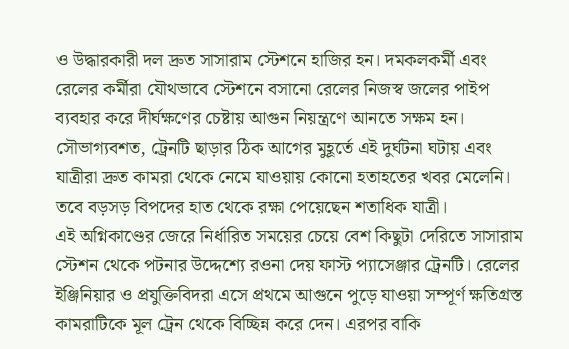ও উদ্ধারকারী দল দ্রুত সাসারাম স্টেশনে হাজির হন। দমকলকর্মী এবং রেলের কর্মীরা যৌথভাবে স্টেশনে বসানো রেলের নিজস্ব জলের পাইপ ব্যবহার করে দীর্ঘক্ষণের চেষ্টায় আগুন নিয়ন্ত্রণে আনতে সক্ষম হন। সৌভাগ্যবশত, ট্রেনটি ছাড়ার ঠিক আগের মুহূর্তে এই দুর্ঘটনা ঘটায় এবং যাত্রীরা দ্রুত কামরা থেকে নেমে যাওয়ায় কোনো হতাহতের খবর মেলেনি। তবে বড়সড় বিপদের হাত থেকে রক্ষা পেয়েছেন শতাধিক যাত্রী।
এই অগ্নিকাণ্ডের জেরে নির্ধারিত সময়ের চেয়ে বেশ কিছুটা দেরিতে সাসারাম স্টেশন থেকে পটনার উদ্দেশ্যে রওনা দেয় ফাস্ট প্যাসেঞ্জার ট্রেনটি। রেলের ইঞ্জিনিয়ার ও প্রযুক্তিবিদরা এসে প্রথমে আগুনে পুড়ে যাওয়া সম্পূর্ণ ক্ষতিগ্রস্ত কামরাটিকে মূল ট্রেন থেকে বিচ্ছিন্ন করে দেন। এরপর বাকি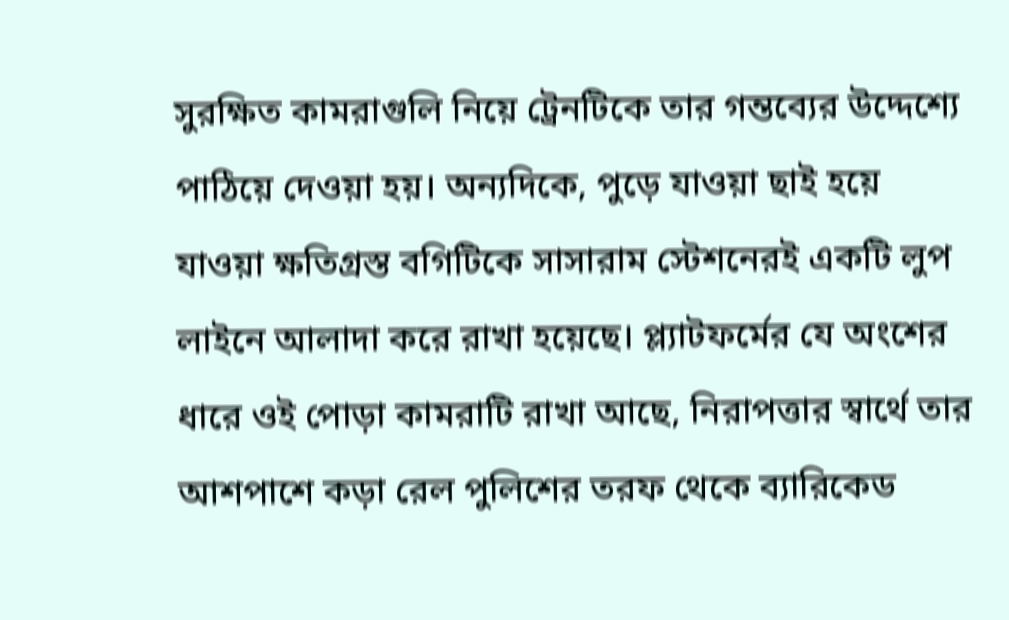সুরক্ষিত কামরাগুলি নিয়ে ট্রেনটিকে তার গন্তব্যের উদ্দেশ্যে পাঠিয়ে দেওয়া হয়। অন্যদিকে, পুড়ে যাওয়া ছাই হয়ে যাওয়া ক্ষতিগ্রস্ত বগিটিকে সাসারাম স্টেশনেরই একটি লুপ লাইনে আলাদা করে রাখা হয়েছে। প্ল্যাটফর্মের যে অংশের ধারে ওই পোড়া কামরাটি রাখা আছে, নিরাপত্তার স্বার্থে তার আশপাশে কড়া রেল পুলিশের তরফ থেকে ব্যারিকেড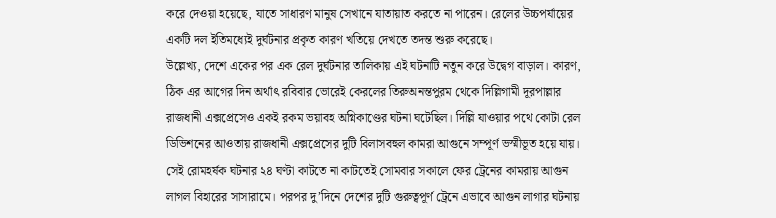করে দেওয়া হয়েছে, যাতে সাধারণ মানুষ সেখানে যাতায়াত করতে না পারেন। রেলের উচ্চপর্যায়ের একটি দল ইতিমধ্যেই দুর্ঘটনার প্রকৃত কারণ খতিয়ে দেখতে তদন্ত শুরু করেছে।
উল্লেখ্য, দেশে একের পর এক রেল দুর্ঘটনার তালিকায় এই ঘটনাটি নতুন করে উদ্বেগ বাড়াল। কারণ, ঠিক এর আগের দিন অর্থাৎ রবিবার ভোরেই কেরলের তিরুঅনন্তপুরম থেকে দিল্লিগামী দূরপাল্লার রাজধানী এক্সপ্রেসেও একই রকম ভয়াবহ অগ্নিকাণ্ডের ঘটনা ঘটেছিল। দিল্লি যাওয়ার পথে কোটা রেল ডিভিশনের আওতায় রাজধানী এক্সপ্রেসের দুটি বিলাসবহুল কামরা আগুনে সম্পূর্ণ ভস্মীভূত হয়ে যায়। সেই রোমহর্ষক ঘটনার ২৪ ঘণ্টা কাটতে না কাটতেই সোমবার সকালে ফের ট্রেনের কামরায় আগুন লাগল বিহারের সাসারামে। পরপর দু’দিনে দেশের দুটি গুরুত্বপূর্ণ ট্রেনে এভাবে আগুন লাগার ঘটনায়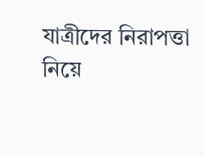যাত্রীদের নিরাপত্তা নিয়ে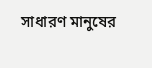সাধারণ মানুষের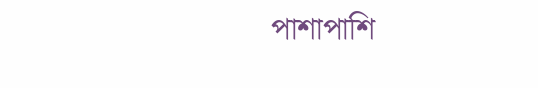পাশাপাশি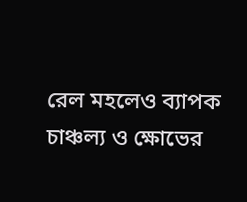রেল মহলেও ব্যাপক চাঞ্চল্য ও ক্ষোভের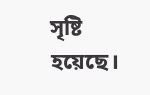সৃষ্টি হয়েছে।